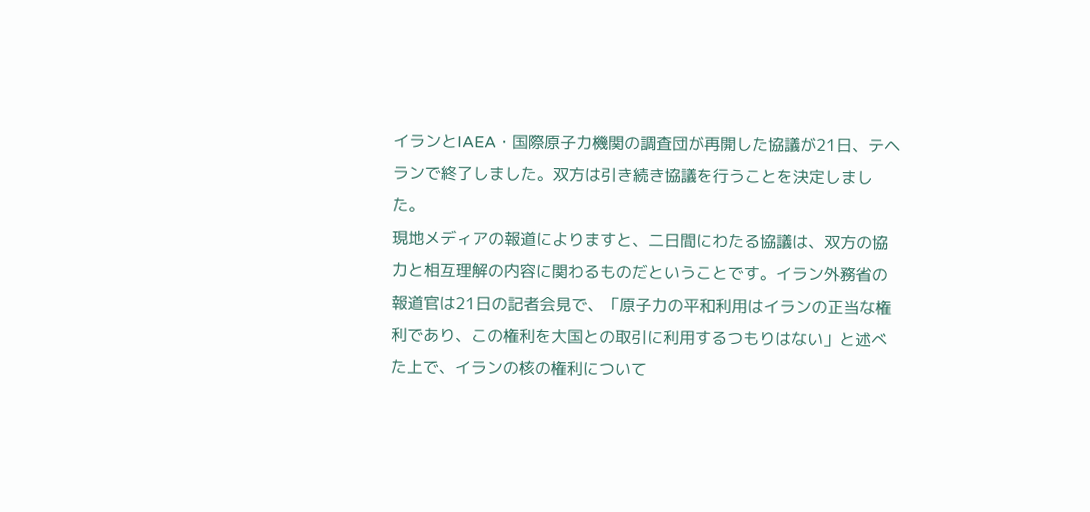イランとIAEA・国際原子力機関の調査団が再開した協議が21日、テヘランで終了しました。双方は引き続き協議を行うことを決定しました。
現地メディアの報道によりますと、二日間にわたる協議は、双方の協力と相互理解の内容に関わるものだということです。イラン外務省の報道官は21日の記者会見で、「原子力の平和利用はイランの正当な権利であり、この権利を大国との取引に利用するつもりはない」と述べた上で、イランの核の権利について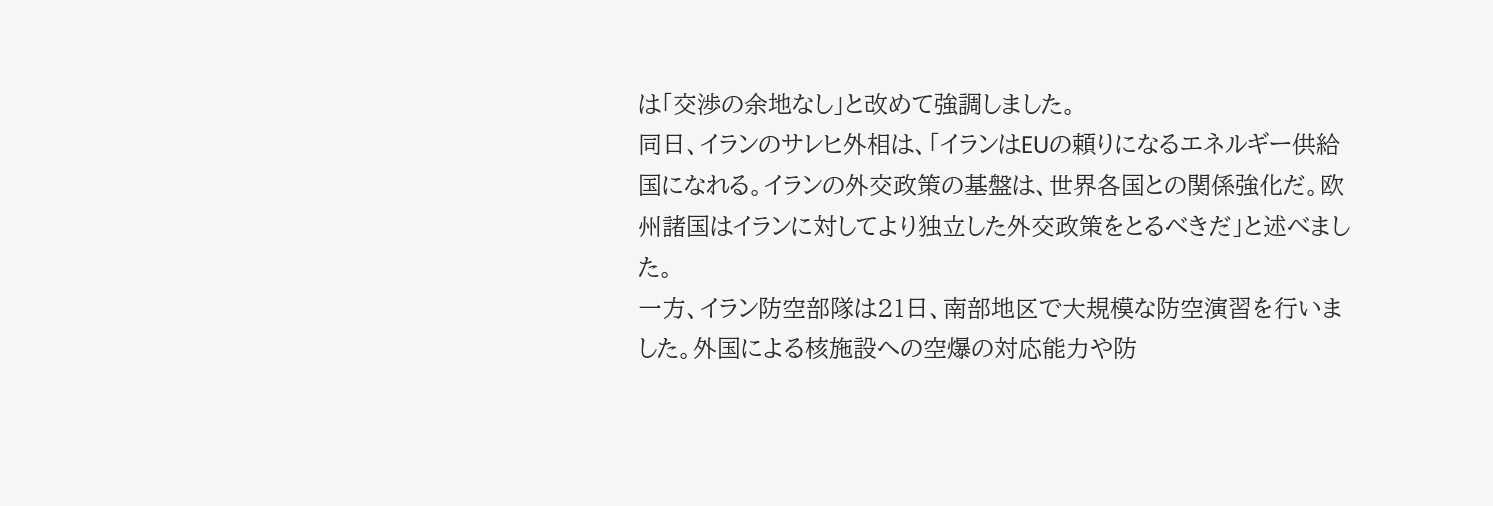は「交渉の余地なし」と改めて強調しました。
同日、イランのサレヒ外相は、「イランはEUの頼りになるエネルギー供給国になれる。イランの外交政策の基盤は、世界各国との関係強化だ。欧州諸国はイランに対してより独立した外交政策をとるべきだ」と述べました。
一方、イラン防空部隊は21日、南部地区で大規模な防空演習を行いました。外国による核施設への空爆の対応能力や防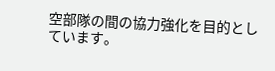空部隊の間の協力強化を目的としています。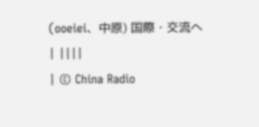(ooeiei、中原) 国際・交流へ
| ||||
| © China Radio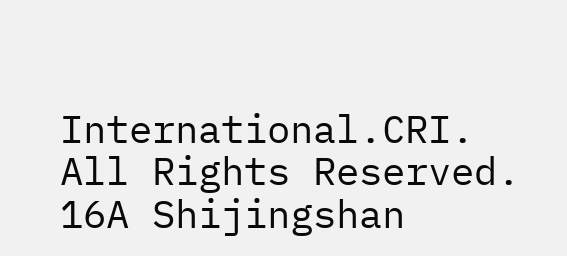International.CRI. All Rights Reserved. 16A Shijingshan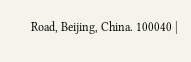Road, Beijing, China. 100040 |